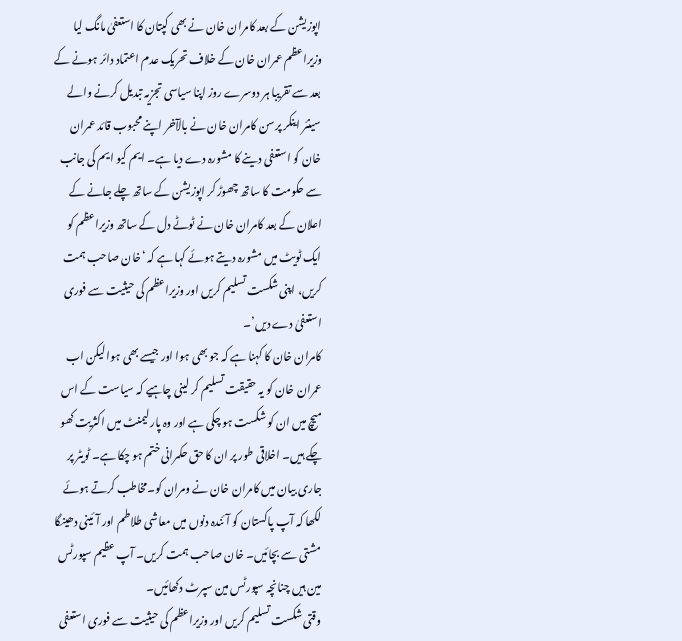اپوزیشن کے بعد کامران خان نے بھی کپتان کا استعفیٰ مانگ لیا
وزیراعظم عمران خان کے خلاف تحریک عدم اعتماد دائر ہونے کے بعد سے تقریبا ہر دوسرے روز اپنا سیاسی تجزیہ تبدیل کرنے والے سینئر اینکر پرسن کامران خان نے بالآخر اپنے محبوب قائد عمران خان کو استعفی دینے کا مشورہ دے دیا ہے۔ ایم کیو ایم کی جانب سے حکومت کا ساتھ چھوڑ کر اپوزیشن کے ساتھ چلے جانے کے اعلان کے بعد کامران خان نے ٹوٹے دل کے ساتھ وزیراعظم کو ایک ٹویٹ میں مشورہ دیتے ہوئے کہا ہے کہ ‘خان صاحب ہمت کریں، اپنی شکست تسلیم کریں اور وزیراعظم کی حیثیت سے فوری استعفیٰ دے دیں’۔
کامران خان کا کہنا ہے کہ جو بھی ہوا اور جیسے بھی ہوا لیکن اب عمران خان کو یہ حقیقت تسلیم کر لینی چاہیے کہ سیاست کے اس میچ میں ان کو شکست ہو چکی ہے اور وہ پارلیمنٹ میں اکثریت کھو چکے ہیں۔ اخلاقی طور پر ان کا حق حکمرانی ختم ہو چکا ہے۔ ٹویٹر پر جاری بیان میں کامران خان نے ومران کو۔مخاطب کرتے ہوئے لکھا کہ آپ پاکستان کو آئندہ دنوں میں معاشی طلاطم اور آئینی دھینگا مشتی سے بچائیں۔ خان صاحب ہمت کریں۔ آپ عظیم سپورٹس مین ہیں چنانچہ سپورٹس مین سپرٹ دکھائیں۔
وقتی شکست تسلیم کریں اور وزیراعظم کی حیثیت سے فوری استعفی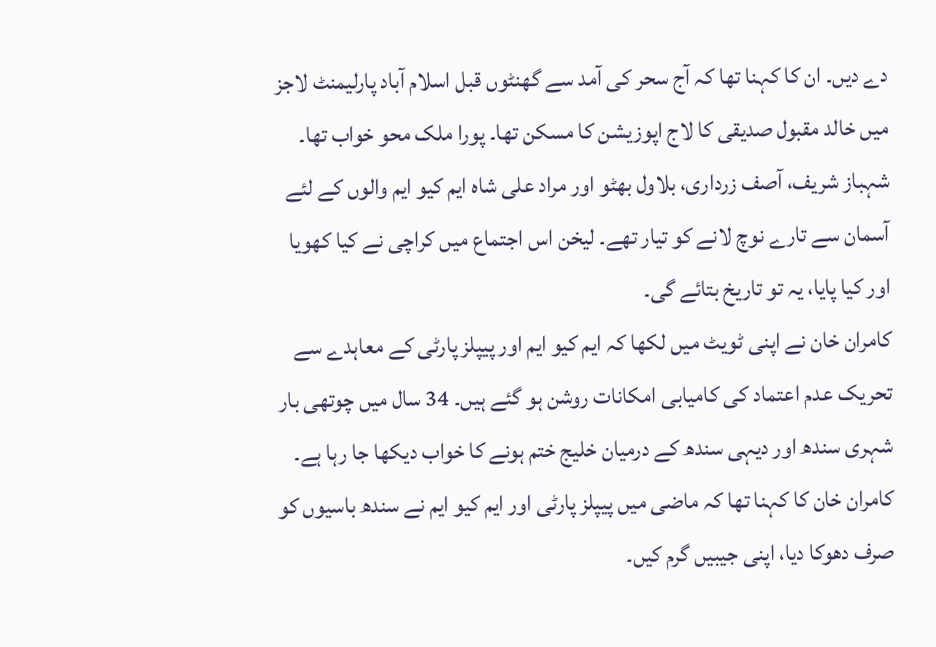دے دیں۔ ان کا کہنا تھا کہ آج سحر کی آمد سے گھنٹوں قبل اسلام آباد پارلیمنٹ لاجز میں خالد مقبول صدیقی کا لاج اپوزیشن کا مسکن تھا۔ پورا ملک محو خواب تھا۔ شہباز شریف، آصف زرداری، بلاول بھٹو اور مراد علی شاہ ایم کیو ایم والوں کے لئے آسمان سے تارے نوچ لانے کو تیار تھے۔ لیخن اس اجتماع میں کراچی نے کیا کھویا اور کیا پایا، یہ تو تاریخ بتائے گی۔
کامران خان نے اپنی ٹویٹ میں لکھا کہ ایم کیو ایم اور پیپلز پارٹی کے معاہدے سے تحریک عدم اعتماد کی کامیابی امکانات روشن ہو گئے ہیں۔ 34 سال میں چوتھی بار شہری سندھ اور دیہی سندھ کے درمیان خلیج ختم ہونے کا خواب دیکھا جا رہا ہے۔ کامران خان کا کہنا تھا کہ ماضی میں پیپلز پارٹی اور ایم کیو ایم نے سندھ باسیوں کو صرف دھوکا دیا، اپنی جیبیں گرم کیں۔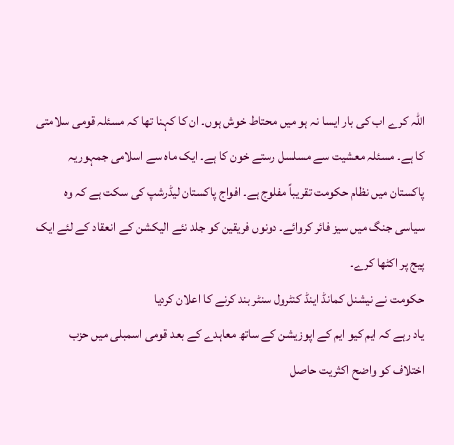اللہ کرے اب کی بار ایسا نہ ہو میں محتاط خوش ہوں۔ ان کا کہنا تھا کہ مسئلہ قومی سلامتی کا ہے۔ مسئلہ معشیت سے مسلسل رستے خون کا ہے۔ ایک ماہ سے اسلامی جمہوریہ پاکستان میں نظام حکومت تقریباً مفلوج ہے۔ افواج پاکستان لیڈرشپ کی سکت ہے کہ وہ سیاسی جنگ میں سیز فائر کروائے۔ دونوں فریقین کو جلد نئے الیکشن کے انعقاد کے لئے ایک پیج پر اکٹھا کرے۔
حکومت نے نیشنل کمانڈ اینڈ کنٹرول سنٹر بند کرنے کا اعلان کردیا
یاد رہے کہ ایم کیو ایم کے اپوزیشن کے ساتھ معاہدے کے بعد قومی اسمبلی میں حزب اختلاف کو واضح اکثریت حاصل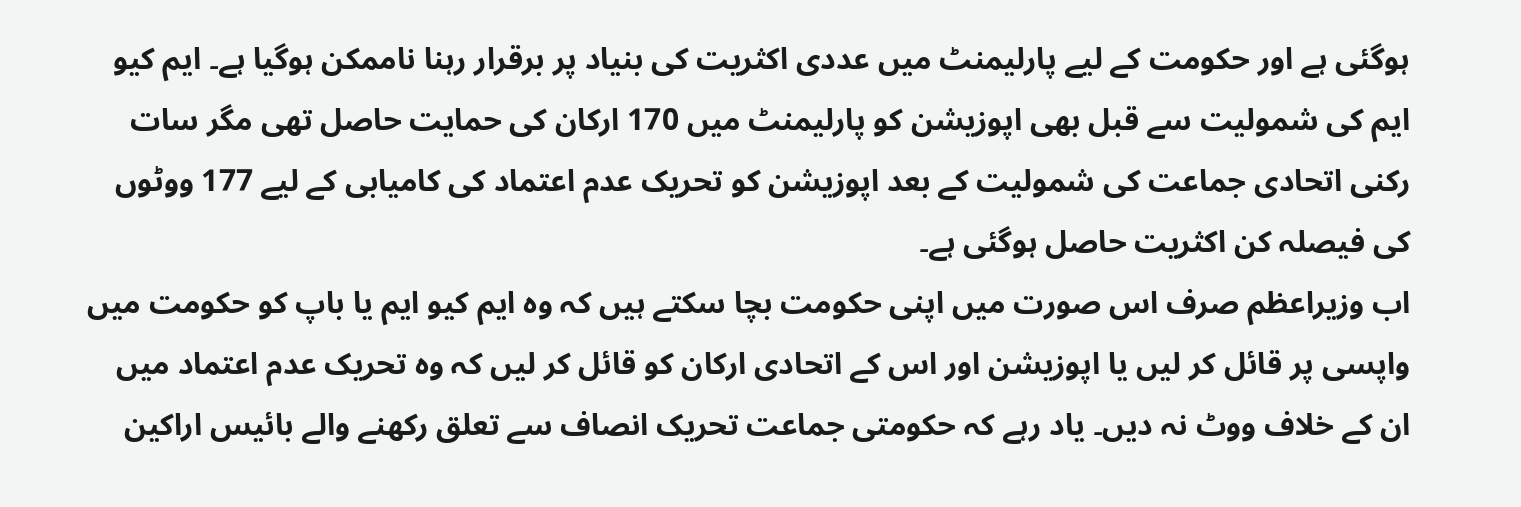ہوگئی ہے اور حکومت کے لیے پارلیمنٹ میں عددی اکثریت کی بنیاد پر برقرار رہنا ناممکن ہوگیا ہے۔ ایم کیو ایم کی شمولیت سے قبل بھی اپوزیشن کو پارلیمنٹ میں 170 ارکان کی حمایت حاصل تھی مگر سات رکنی اتحادی جماعت کی شمولیت کے بعد اپوزیشن کو تحریک عدم اعتماد کی کامیابی کے لیے 177 ووٹوں کی فیصلہ کن اکثریت حاصل ہوگئی ہے۔
اب وزیراعظم صرف اس صورت میں اپنی حکومت بچا سکتے ہیں کہ وہ ایم کیو ایم یا باپ کو حکومت میں واپسی پر قائل کر لیں یا اپوزیشن اور اس کے اتحادی ارکان کو قائل کر لیں کہ وہ تحریک عدم اعتماد میں ان کے خلاف ووٹ نہ دیں۔ یاد رہے کہ حکومتی جماعت تحریک انصاف سے تعلق رکھنے والے بائیس اراکین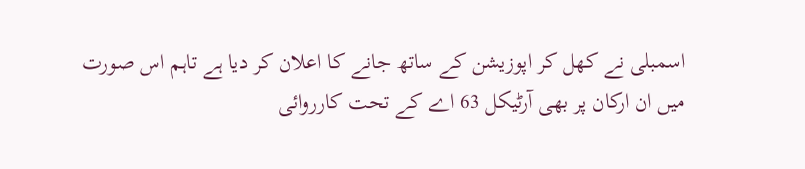اسمبلی نے کھل کر اپوزیشن کے ساتھ جانے کا اعلان کر دیا ہے تاہم اس صورت میں ان ارکان پر بھی آرٹیکل 63 اے کے تحت کارروائی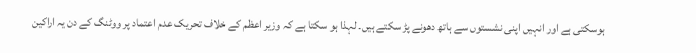ہوسکتی ہے اور انہیں اپنی نشستوں سے ہاتھ دھونے پڑ سکتے ہیں۔ لہذا ہو سکتا ہے کہ وزیر اعظم کے خلاف تحریک عدم اعتماد پر ووٹنگ کے دن یہ اراکین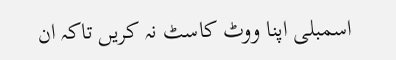اسمبلی اپنا ووٹ کاسٹ نہ کریں تاکہ ان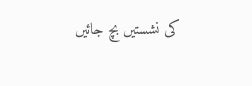کی نشستیں بچ جائیں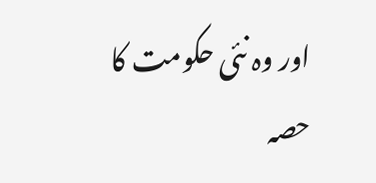اور وہ نئی حکومت کا حصہ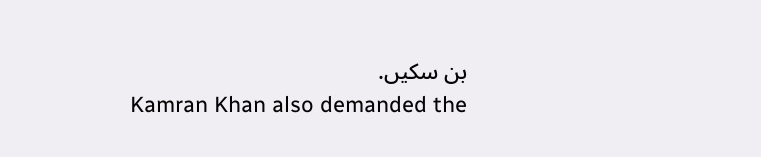بن سکیں.
Kamran Khan also demanded the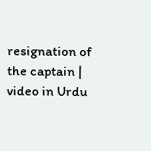resignation of the captain | video in Urdu